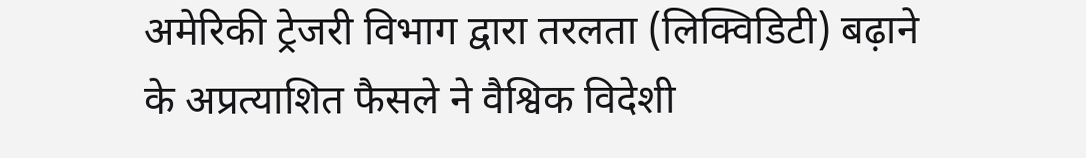अमेरिकी ट्रेजरी विभाग द्वारा तरलता (लिक्विडिटी) बढ़ाने के अप्रत्याशित फैसले ने वैश्विक विदेशी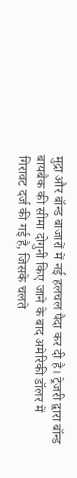मुद्रा और बॉन्ड बाजारों में नई हलचल पैदा कर दी है। ट्रेजरी द्वारा बॉन्ड बायबैक की सीमा दोगुनी किए जाने के बाद अमेरिकी डॉलर में गिरावट दर्ज की गई है, जिसके चलते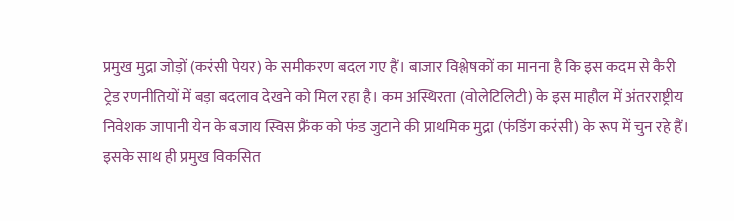प्रमुख मुद्रा जोड़ों (करंसी पेयर) के समीकरण बदल गए हैं। बाजार विश्लेषकों का मानना है कि इस कदम से कैरी ट्रेड रणनीतियों में बड़ा बदलाव देखने को मिल रहा है। कम अस्थिरता (वोलेटिलिटी) के इस माहौल में अंतरराष्ट्रीय निवेशक जापानी येन के बजाय स्विस फ्रैंक को फंड जुटाने की प्राथमिक मुद्रा (फंडिंग करंसी) के रूप में चुन रहे हैं। इसके साथ ही प्रमुख विकसित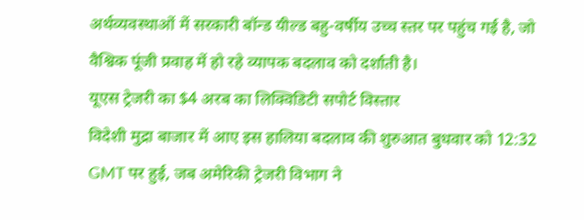अर्थव्यवस्थाओं में सरकारी बॉन्ड यील्ड बहु-वर्षीय उच्च स्तर पर पहुंच गई है, जो वैश्विक पूंजी प्रवाह में हो रहे व्यापक बदलाव को दर्शाती है।
यूएस ट्रेजरी का $4 अरब का लिक्विडिटी सपोर्ट विस्तार
विदेशी मुद्रा बाजार में आए इस हालिया बदलाव की शुरुआत बुधवार को 12:32 GMT पर हुई, जब अमेरिकी ट्रेजरी विभाग ने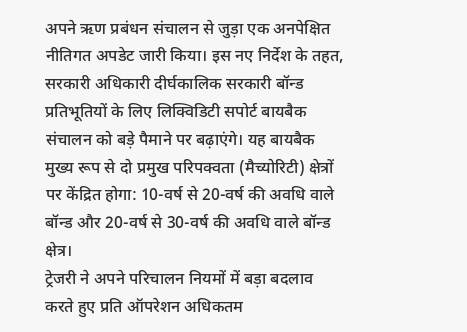अपने ऋण प्रबंधन संचालन से जुड़ा एक अनपेक्षित नीतिगत अपडेट जारी किया। इस नए निर्देश के तहत, सरकारी अधिकारी दीर्घकालिक सरकारी बॉन्ड प्रतिभूतियों के लिए लिक्विडिटी सपोर्ट बायबैक संचालन को बड़े पैमाने पर बढ़ाएंगे। यह बायबैक मुख्य रूप से दो प्रमुख परिपक्वता (मैच्योरिटी) क्षेत्रों पर केंद्रित होगा: 10-वर्ष से 20-वर्ष की अवधि वाले बॉन्ड और 20-वर्ष से 30-वर्ष की अवधि वाले बॉन्ड क्षेत्र।
ट्रेजरी ने अपने परिचालन नियमों में बड़ा बदलाव करते हुए प्रति ऑपरेशन अधिकतम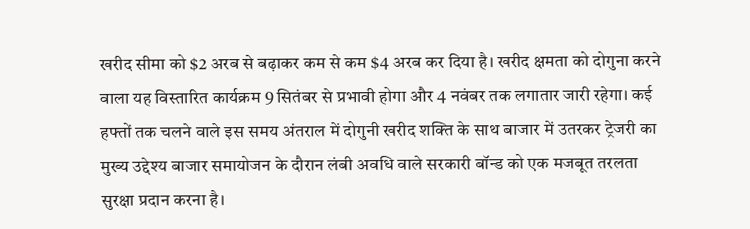खरीद सीमा को $2 अरब से बढ़ाकर कम से कम $4 अरब कर दिया है। खरीद क्षमता को दोगुना करने वाला यह विस्तारित कार्यक्रम 9 सितंबर से प्रभावी होगा और 4 नवंबर तक लगातार जारी रहेगा। कई हफ्तों तक चलने वाले इस समय अंतराल में दोगुनी खरीद शक्ति के साथ बाजार में उतरकर ट्रेजरी का मुख्य उद्देश्य बाजार समायोजन के दौरान लंबी अवधि वाले सरकारी बॉन्ड को एक मजबूत तरलता सुरक्षा प्रदान करना है।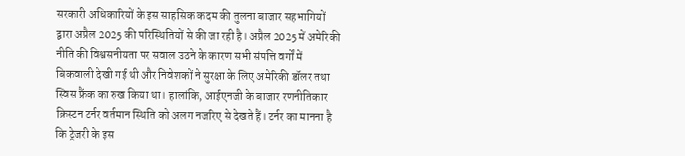सरकारी अधिकारियों के इस साहसिक कदम की तुलना बाजार सहभागियों द्वारा अप्रैल 2025 की परिस्थितियों से की जा रही है। अप्रैल 2025 में अमेरिकी नीति की विश्वसनीयता पर सवाल उठने के कारण सभी संपत्ति वर्गों में बिकवाली देखी गई थी और निवेशकों ने सुरक्षा के लिए अमेरिकी डॉलर तथा स्विस फ्रैंक का रुख किया था। हालांकि, आईएनजी के बाजार रणनीतिकार क्रिस्टन टर्नर वर्तमान स्थिति को अलग नजरिए से देखते हैं। टर्नर का मानना है कि ट्रेजरी के इस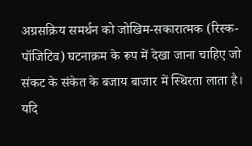अग्रसक्रिय समर्थन को जोखिम-सकारात्मक (रिस्क-पॉजिटिव) घटनाक्रम के रूप में देखा जाना चाहिए जो संकट के संकेत के बजाय बाजार में स्थिरता लाता है। यदि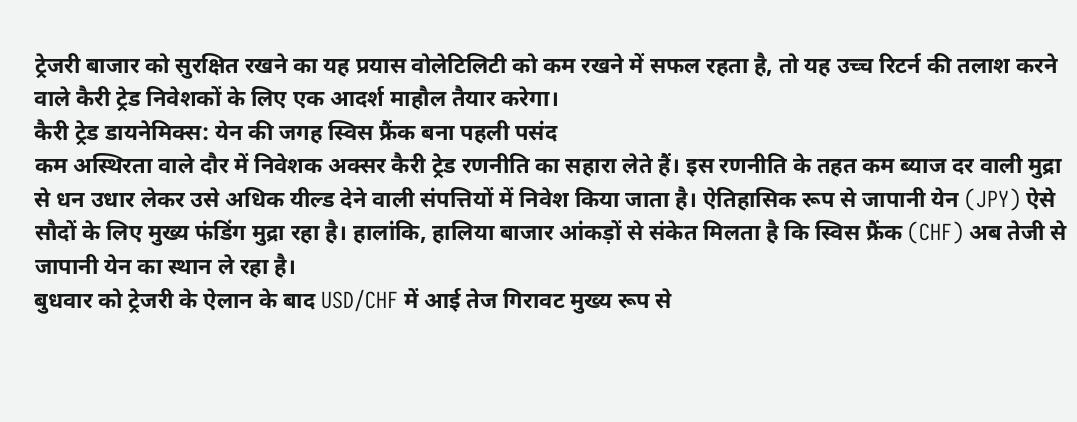ट्रेजरी बाजार को सुरक्षित रखने का यह प्रयास वोलेटिलिटी को कम रखने में सफल रहता है, तो यह उच्च रिटर्न की तलाश करने वाले कैरी ट्रेड निवेशकों के लिए एक आदर्श माहौल तैयार करेगा।
कैरी ट्रेड डायनेमिक्स: येन की जगह स्विस फ्रैंक बना पहली पसंद
कम अस्थिरता वाले दौर में निवेशक अक्सर कैरी ट्रेड रणनीति का सहारा लेते हैं। इस रणनीति के तहत कम ब्याज दर वाली मुद्रा से धन उधार लेकर उसे अधिक यील्ड देने वाली संपत्तियों में निवेश किया जाता है। ऐतिहासिक रूप से जापानी येन (JPY) ऐसे सौदों के लिए मुख्य फंडिंग मुद्रा रहा है। हालांकि, हालिया बाजार आंकड़ों से संकेत मिलता है कि स्विस फ्रैंक (CHF) अब तेजी से जापानी येन का स्थान ले रहा है।
बुधवार को ट्रेजरी के ऐलान के बाद USD/CHF में आई तेज गिरावट मुख्य रूप से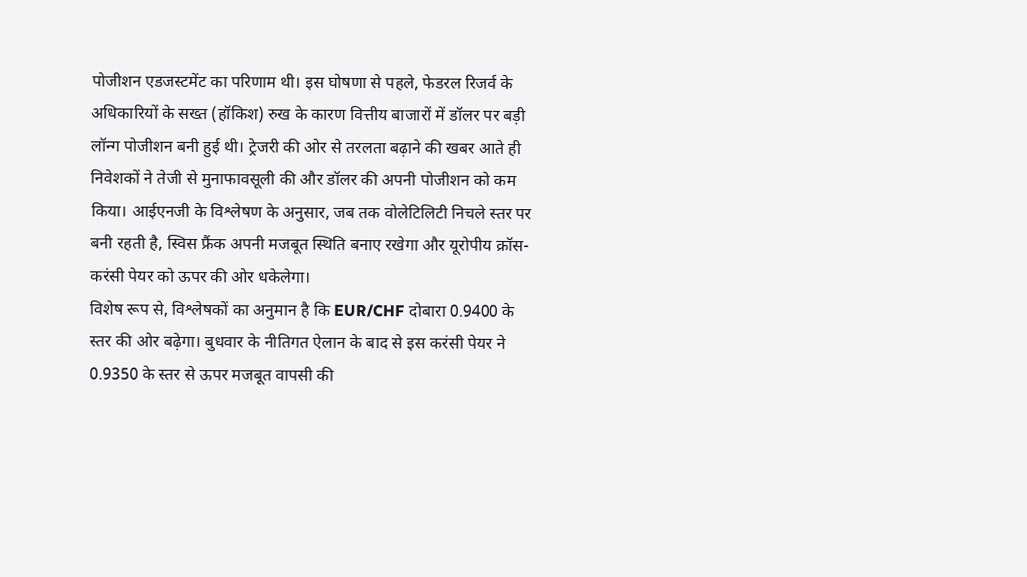पोजीशन एडजस्टमेंट का परिणाम थी। इस घोषणा से पहले, फेडरल रिजर्व के अधिकारियों के सख्त (हॉकिश) रुख के कारण वित्तीय बाजारों में डॉलर पर बड़ी लॉन्ग पोजीशन बनी हुई थी। ट्रेजरी की ओर से तरलता बढ़ाने की खबर आते ही निवेशकों ने तेजी से मुनाफावसूली की और डॉलर की अपनी पोजीशन को कम किया। आईएनजी के विश्लेषण के अनुसार, जब तक वोलेटिलिटी निचले स्तर पर बनी रहती है, स्विस फ्रैंक अपनी मजबूत स्थिति बनाए रखेगा और यूरोपीय क्रॉस-करंसी पेयर को ऊपर की ओर धकेलेगा।
विशेष रूप से, विश्लेषकों का अनुमान है कि EUR/CHF दोबारा 0.9400 के स्तर की ओर बढ़ेगा। बुधवार के नीतिगत ऐलान के बाद से इस करंसी पेयर ने 0.9350 के स्तर से ऊपर मजबूत वापसी की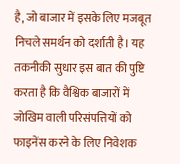है, जो बाजार में इसके लिए मजबूत निचले समर्थन को दर्शाती है। यह तकनीकी सुधार इस बात की पुष्टि करता है कि वैश्विक बाजारों में जोखिम वाली परिसंपत्तियों को फाइनेंस करने के लिए निवेशक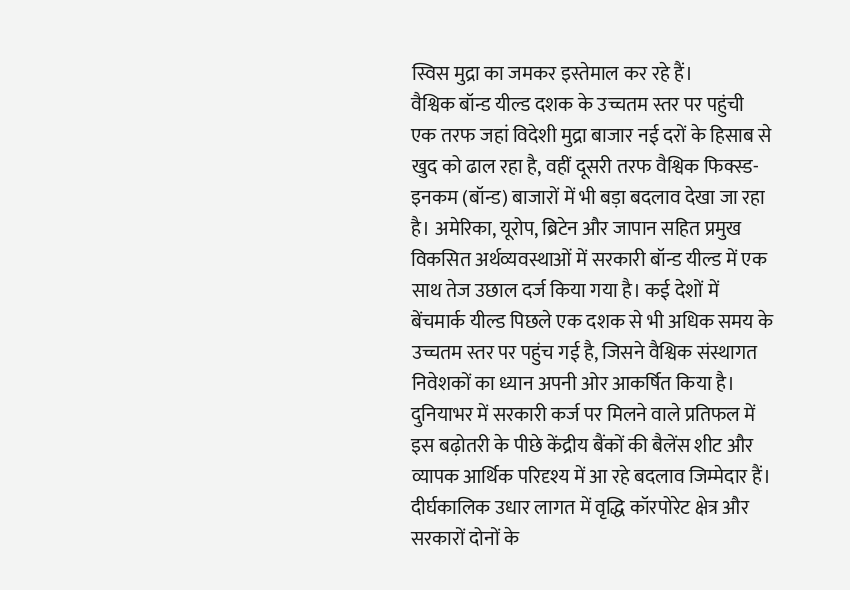स्विस मुद्रा का जमकर इस्तेमाल कर रहे हैं।
वैश्विक बॉन्ड यील्ड दशक के उच्चतम स्तर पर पहुंची
एक तरफ जहां विदेशी मुद्रा बाजार नई दरों के हिसाब से खुद को ढाल रहा है, वहीं दूसरी तरफ वैश्विक फिक्स्ड-इनकम (बॉन्ड) बाजारों में भी बड़ा बदलाव देखा जा रहा है। अमेरिका, यूरोप, ब्रिटेन और जापान सहित प्रमुख विकसित अर्थव्यवस्थाओं में सरकारी बॉन्ड यील्ड में एक साथ तेज उछाल दर्ज किया गया है। कई देशों में बेंचमार्क यील्ड पिछले एक दशक से भी अधिक समय के उच्चतम स्तर पर पहुंच गई है, जिसने वैश्विक संस्थागत निवेशकों का ध्यान अपनी ओर आकर्षित किया है।
दुनियाभर में सरकारी कर्ज पर मिलने वाले प्रतिफल में इस बढ़ोतरी के पीछे केंद्रीय बैंकों की बैलेंस शीट और व्यापक आर्थिक परिदृश्य में आ रहे बदलाव जिम्मेदार हैं। दीर्घकालिक उधार लागत में वृद्धि कॉरपोरेट क्षेत्र और सरकारों दोनों के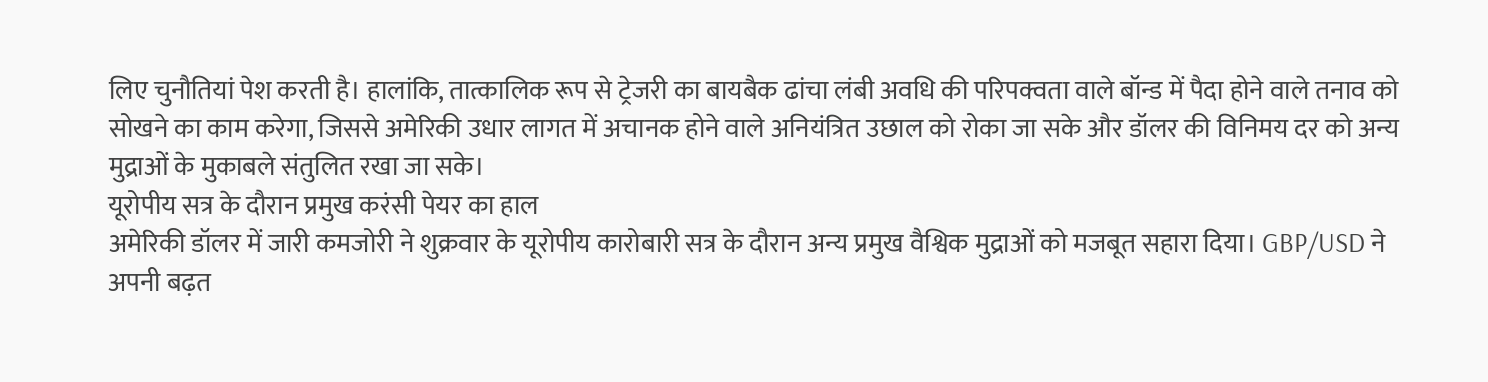लिए चुनौतियां पेश करती है। हालांकि, तात्कालिक रूप से ट्रेजरी का बायबैक ढांचा लंबी अवधि की परिपक्वता वाले बॉन्ड में पैदा होने वाले तनाव को सोखने का काम करेगा, जिससे अमेरिकी उधार लागत में अचानक होने वाले अनियंत्रित उछाल को रोका जा सके और डॉलर की विनिमय दर को अन्य मुद्राओं के मुकाबले संतुलित रखा जा सके।
यूरोपीय सत्र के दौरान प्रमुख करंसी पेयर का हाल
अमेरिकी डॉलर में जारी कमजोरी ने शुक्रवार के यूरोपीय कारोबारी सत्र के दौरान अन्य प्रमुख वैश्विक मुद्राओं को मजबूत सहारा दिया। GBP/USD ने अपनी बढ़त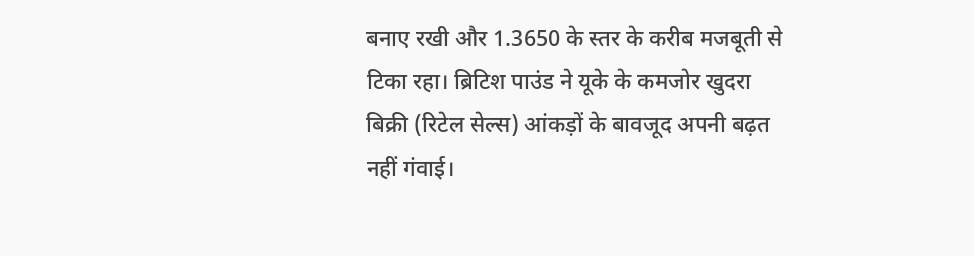बनाए रखी और 1.3650 के स्तर के करीब मजबूती से टिका रहा। ब्रिटिश पाउंड ने यूके के कमजोर खुदरा बिक्री (रिटेल सेल्स) आंकड़ों के बावजूद अपनी बढ़त नहीं गंवाई।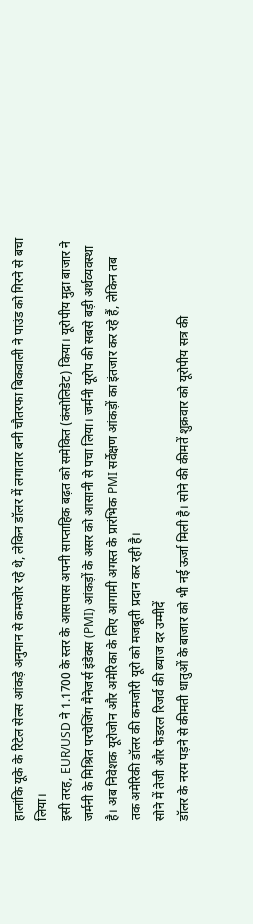हालांकि यूके के रिटेल सेल्स आंकड़े अनुमान से कमजोर रहे थे, लेकिन डॉलर में लगातार बनी चौतरफा बिकवाली ने पाउंड को गिरने से बचा लिया।
इसी तरह, EUR/USD ने 1.1700 के स्तर के आसपास अपनी साप्ताहिक बढ़त को समेकित (कंसोलिडेट) किया। यूरोपीय मुद्रा बाजार ने जर्मनी के मिश्रित परचेजिंग मैनेजर्स इंडेक्स (PMI) आंकड़ों के असर को आसानी से पचा लिया। जर्मनी यूरोप की सबसे बड़ी अर्थव्यवस्था है। अब निवेशक यूरोजोन और अमेरिका के लिए आगामी अगस्त के प्रारंभिक PMI सर्वेक्षण आंकड़ों का इंतजार कर रहे हैं, लेकिन तब तक अमेरिकी डॉलर की कमजोरी यूरो को मजबूती प्रदान कर रही है।
सोने में तेजी और फेडरल रिजर्व की ब्याज दर उम्मीदें
डॉलर के नरम पड़ने से कीमती धातुओं के बाजार को भी नई ऊर्जा मिली है। सोने की कीमतें शुक्रवार को यूरोपीय सत्र की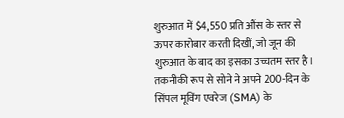शुरुआत में $4,550 प्रति औंस के स्तर से ऊपर कारोबार करती दिखीं, जो जून की शुरुआत के बाद का इसका उच्चतम स्तर है। तकनीकी रूप से सोने ने अपने 200-दिन के सिंपल मूविंग एवरेज (SMA) के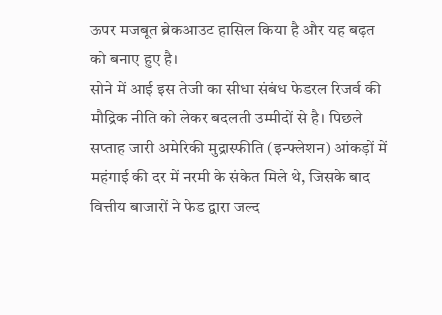ऊपर मजबूत ब्रेकआउट हासिल किया है और यह बढ़त को बनाए हुए है।
सोने में आई इस तेजी का सीधा संबंध फेडरल रिजर्व की मौद्रिक नीति को लेकर बदलती उम्मीदों से है। पिछले सप्ताह जारी अमेरिकी मुद्रास्फीति (इन्फ्लेशन) आंकड़ों में महंगाई की दर में नरमी के संकेत मिले थे, जिसके बाद वित्तीय बाजारों ने फेड द्वारा जल्द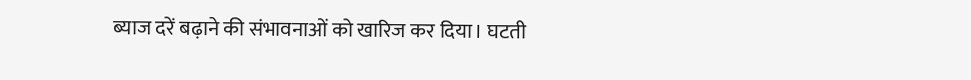ब्याज दरें बढ़ाने की संभावनाओं को खारिज कर दिया। घटती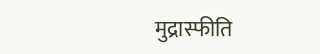मुद्रास्फीति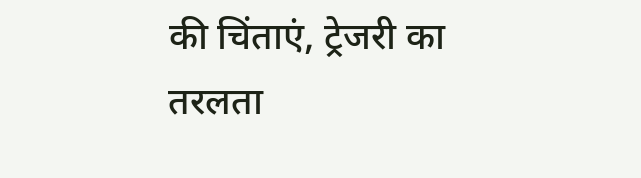की चिंताएं, ट्रेजरी का तरलता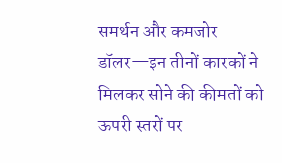समर्थन और कमजोर डॉलर—इन तीनों कारकों ने मिलकर सोने की कीमतों को ऊपरी स्तरों पर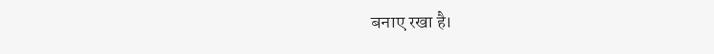बनाए रखा है।